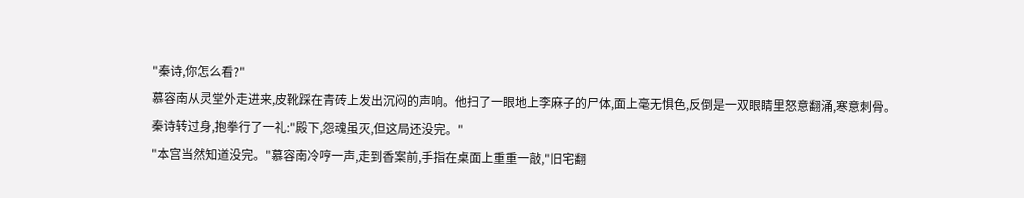"秦诗,你怎么看?"
慕容南从灵堂外走进来,皮靴踩在青砖上发出沉闷的声响。他扫了一眼地上李麻子的尸体,面上毫无惧色,反倒是一双眼睛里怒意翻涌,寒意刺骨。
秦诗转过身,抱拳行了一礼:"殿下,怨魂虽灭,但这局还没完。"
"本宫当然知道没完。"慕容南冷哼一声,走到香案前,手指在桌面上重重一敲,"旧宅翻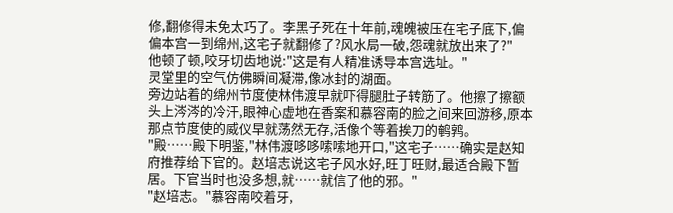修,翻修得未免太巧了。李黑子死在十年前,魂魄被压在宅子底下,偏偏本宫一到绵州,这宅子就翻修了?风水局一破,怨魂就放出来了?"
他顿了顿,咬牙切齿地说:"这是有人精准诱导本宫选址。"
灵堂里的空气仿佛瞬间凝滞,像冰封的湖面。
旁边站着的绵州节度使林伟渡早就吓得腿肚子转筋了。他擦了擦额头上涔涔的冷汗,眼神心虚地在香案和慕容南的脸之间来回游移,原本那点节度使的威仪早就荡然无存,活像个等着挨刀的鹌鹑。
"殿……殿下明鉴,"林伟渡哆哆嗦嗦地开口,"这宅子……确实是赵知府推荐给下官的。赵培志说这宅子风水好,旺丁旺财,最适合殿下暂居。下官当时也没多想,就……就信了他的邪。"
"赵培志。"慕容南咬着牙,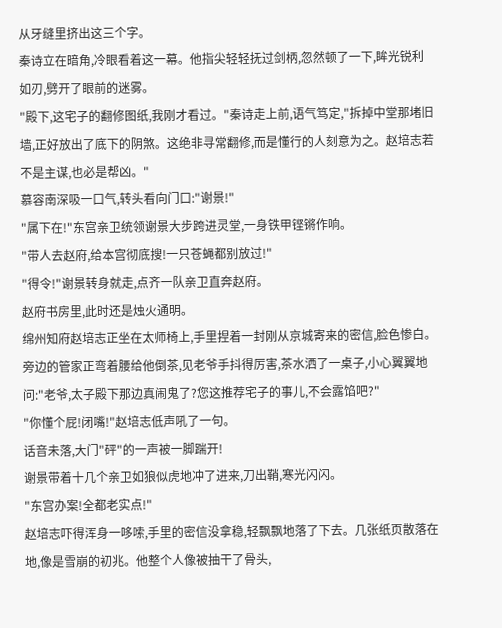从牙缝里挤出这三个字。
秦诗立在暗角,冷眼看着这一幕。他指尖轻轻抚过剑柄,忽然顿了一下,眸光锐利如刃,劈开了眼前的迷雾。
"殿下,这宅子的翻修图纸,我刚才看过。"秦诗走上前,语气笃定,"拆掉中堂那堵旧墙,正好放出了底下的阴煞。这绝非寻常翻修,而是懂行的人刻意为之。赵培志若不是主谋,也必是帮凶。"
慕容南深吸一口气,转头看向门口:"谢景!"
"属下在!"东宫亲卫统领谢景大步跨进灵堂,一身铁甲铿锵作响。
"带人去赵府,给本宫彻底搜!一只苍蝇都别放过!"
"得令!"谢景转身就走,点齐一队亲卫直奔赵府。
赵府书房里,此时还是烛火通明。
绵州知府赵培志正坐在太师椅上,手里捏着一封刚从京城寄来的密信,脸色惨白。旁边的管家正弯着腰给他倒茶,见老爷手抖得厉害,茶水洒了一桌子,小心翼翼地问:"老爷,太子殿下那边真闹鬼了?您这推荐宅子的事儿,不会露馅吧?"
"你懂个屁!闭嘴!"赵培志低声吼了一句。
话音未落,大门"砰"的一声被一脚踹开!
谢景带着十几个亲卫如狼似虎地冲了进来,刀出鞘,寒光闪闪。
"东宫办案!全都老实点!"
赵培志吓得浑身一哆嗦,手里的密信没拿稳,轻飘飘地落了下去。几张纸页散落在地,像是雪崩的初兆。他整个人像被抽干了骨头,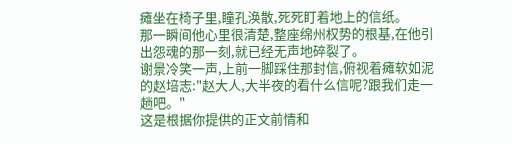瘫坐在椅子里,瞳孔涣散,死死盯着地上的信纸。
那一瞬间他心里很清楚,整座绵州权势的根基,在他引出怨魂的那一刻,就已经无声地碎裂了。
谢景冷笑一声,上前一脚踩住那封信,俯视着瘫软如泥的赵培志:"赵大人,大半夜的看什么信呢?跟我们走一趟吧。"
这是根据你提供的正文前情和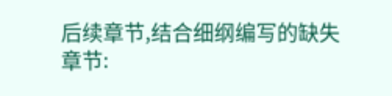后续章节,结合细纲编写的缺失章节: